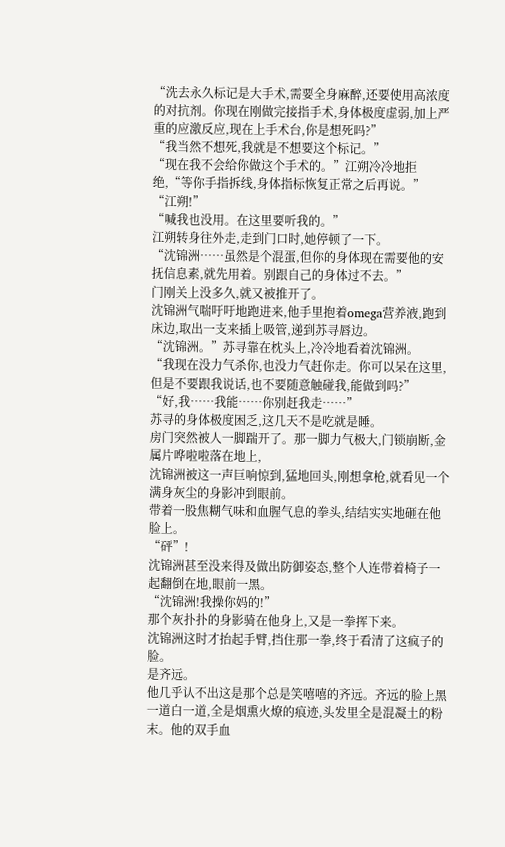“洗去永久标记是大手术,需要全身麻醉,还要使用高浓度的对抗剂。你现在刚做完接指手术,身体极度虚弱,加上严重的应激反应,现在上手术台,你是想死吗?”
“我当然不想死,我就是不想要这个标记。”
“现在我不会给你做这个手术的。”江朔冷冷地拒绝,“等你手指拆线,身体指标恢复正常之后再说。”
“江朔!”
“喊我也没用。在这里要听我的。”
江朔转身往外走,走到门口时,她停顿了一下。
“沈锦洲……虽然是个混蛋,但你的身体现在需要他的安抚信息素,就先用着。别跟自己的身体过不去。”
门刚关上没多久,就又被推开了。
沈锦洲气喘吁吁地跑进来,他手里抱着omega营养液,跑到床边,取出一支来插上吸管,递到苏寻唇边。
“沈锦洲。”苏寻靠在枕头上,冷冷地看着沈锦洲。
“我现在没力气杀你,也没力气赶你走。你可以呆在这里,但是不要跟我说话,也不要随意触碰我,能做到吗?”
“好,我……我能……你别赶我走……”
苏寻的身体极度困乏,这几天不是吃就是睡。
房门突然被人一脚踹开了。那一脚力气极大,门锁崩断,金属片哗啦啦落在地上,
沈锦洲被这一声巨响惊到,猛地回头,刚想拿枪,就看见一个满身灰尘的身影冲到眼前。
带着一股焦糊气味和血腥气息的拳头,结结实实地砸在他脸上。
“砰”!
沈锦洲甚至没来得及做出防御姿态,整个人连带着椅子一起翻倒在地,眼前一黑。
“沈锦洲!我操你妈的!”
那个灰扑扑的身影骑在他身上,又是一拳挥下来。
沈锦洲这时才抬起手臂,挡住那一拳,终于看清了这疯子的脸。
是齐远。
他几乎认不出这是那个总是笑嘻嘻的齐远。齐远的脸上黑一道白一道,全是烟熏火燎的痕迹,头发里全是混凝土的粉末。他的双手血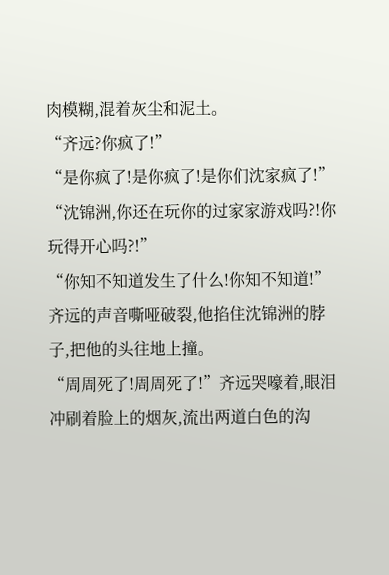肉模糊,混着灰尘和泥土。
“齐远?你疯了!”
“是你疯了!是你疯了!是你们沈家疯了!”
“沈锦洲,你还在玩你的过家家游戏吗?!你玩得开心吗?!”
“你知不知道发生了什么!你知不知道!”
齐远的声音嘶哑破裂,他掐住沈锦洲的脖子,把他的头往地上撞。
“周周死了!周周死了!”齐远哭嚎着,眼泪冲刷着脸上的烟灰,流出两道白色的沟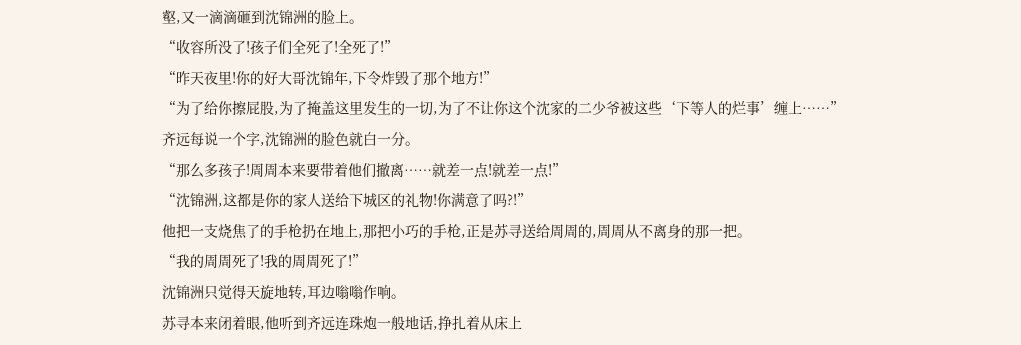壑,又一滴滴砸到沈锦洲的脸上。
“收容所没了!孩子们全死了!全死了!”
“昨天夜里!你的好大哥沈锦年,下令炸毁了那个地方!”
“为了给你擦屁股,为了掩盖这里发生的一切,为了不让你这个沈家的二少爷被这些‘下等人的烂事’缠上……”
齐远每说一个字,沈锦洲的脸色就白一分。
“那么多孩子!周周本来要带着他们撤离……就差一点!就差一点!”
“沈锦洲,这都是你的家人送给下城区的礼物!你满意了吗?!”
他把一支烧焦了的手枪扔在地上,那把小巧的手枪,正是苏寻送给周周的,周周从不离身的那一把。
“我的周周死了!我的周周死了!”
沈锦洲只觉得天旋地转,耳边嗡嗡作响。
苏寻本来闭着眼,他听到齐远连珠炮一般地话,挣扎着从床上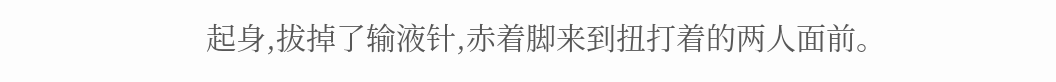起身,拔掉了输液针,赤着脚来到扭打着的两人面前。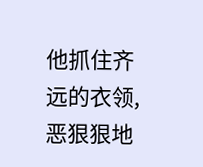他抓住齐远的衣领,恶狠狠地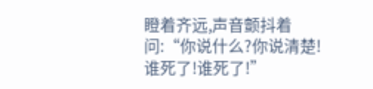瞪着齐远,声音颤抖着问:“你说什么?你说清楚!谁死了!谁死了!”